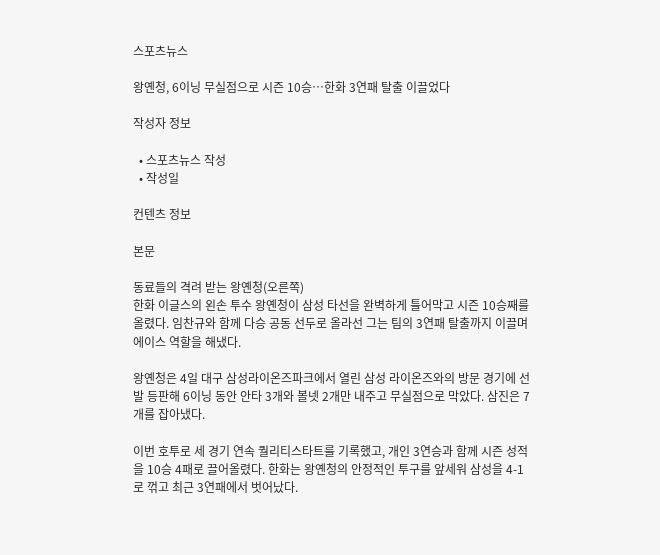스포츠뉴스

왕옌청, 6이닝 무실점으로 시즌 10승…한화 3연패 탈출 이끌었다

작성자 정보

  • 스포츠뉴스 작성
  • 작성일

컨텐츠 정보

본문

동료들의 격려 받는 왕옌청(오른쪽)
한화 이글스의 왼손 투수 왕옌청이 삼성 타선을 완벽하게 틀어막고 시즌 10승째를 올렸다. 임찬규와 함께 다승 공동 선두로 올라선 그는 팀의 3연패 탈출까지 이끌며 에이스 역할을 해냈다.

왕옌청은 4일 대구 삼성라이온즈파크에서 열린 삼성 라이온즈와의 방문 경기에 선발 등판해 6이닝 동안 안타 3개와 볼넷 2개만 내주고 무실점으로 막았다. 삼진은 7개를 잡아냈다.

이번 호투로 세 경기 연속 퀄리티스타트를 기록했고, 개인 3연승과 함께 시즌 성적을 10승 4패로 끌어올렸다. 한화는 왕옌청의 안정적인 투구를 앞세워 삼성을 4-1로 꺾고 최근 3연패에서 벗어났다.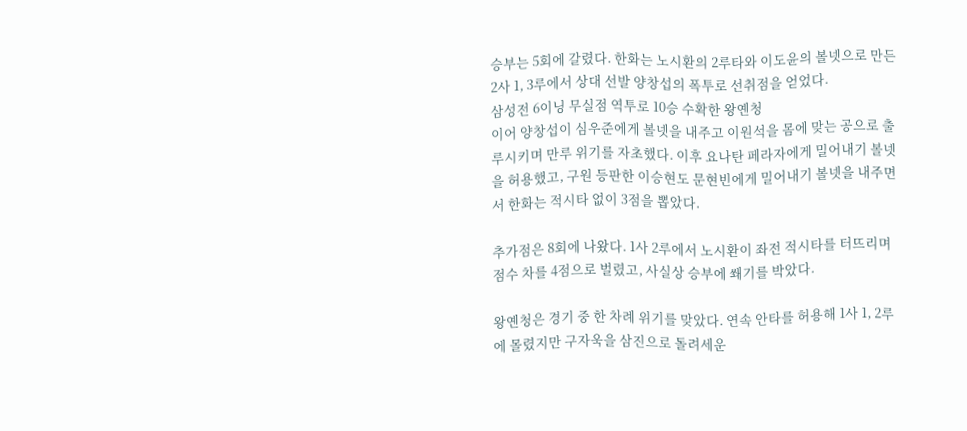승부는 5회에 갈렸다. 한화는 노시환의 2루타와 이도윤의 볼넷으로 만든 2사 1, 3루에서 상대 선발 양창섭의 폭투로 선취점을 얻었다.
삼성전 6이닝 무실점 역투로 10승 수확한 왕옌청
이어 양창섭이 심우준에게 볼넷을 내주고 이원석을 몸에 맞는 공으로 출루시키며 만루 위기를 자초했다. 이후 요나탄 페라자에게 밀어내기 볼넷을 허용했고, 구원 등판한 이승현도 문현빈에게 밀어내기 볼넷을 내주면서 한화는 적시타 없이 3점을 뽑았다.

추가점은 8회에 나왔다. 1사 2루에서 노시환이 좌전 적시타를 터뜨리며 점수 차를 4점으로 벌렸고, 사실상 승부에 쐐기를 박았다.

왕옌청은 경기 중 한 차례 위기를 맞았다. 연속 안타를 허용해 1사 1, 2루에 몰렸지만 구자욱을 삼진으로 돌려세운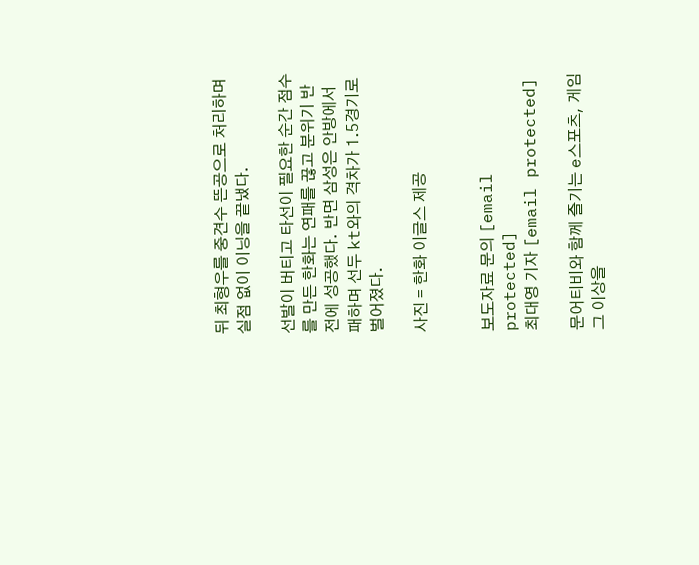뒤 최형우를 중견수 뜬공으로 처리하며 실점 없이 이닝을 끝냈다.

선발이 버티고 타선이 필요한 순간 점수를 만든 한화는 연패를 끊고 분위기 반전에 성공했다. 반면 삼성은 안방에서 패하며 선두 kt와의 격차가 1.5경기로 벌어졌다.

사진 = 한화 이글스 제공


보도자료 문의 [email protected]
최대영 기자 [email protected]

문어티비와 함께 즐기는 e스포츠, 게임 그 이상을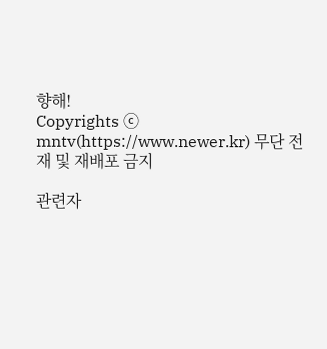향해!
Copyrights ⓒ mntv(https://www.newer.kr) 무단 전재 및 재배포 금지

관련자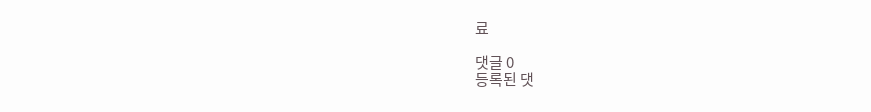료

댓글 0
등록된 댓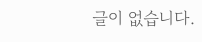글이 없습니다.